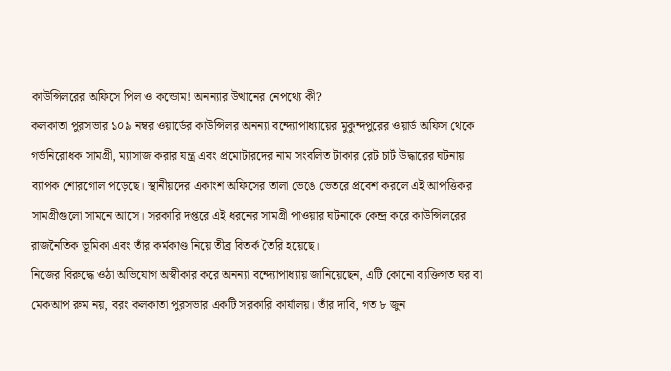কাউন্সিলরের অফিসে পিল ও কন্ডোম! অনন্যার উত্থানের নেপথ্যে কী?
কলকাতা পুরসভার ১০৯ নম্বর ওয়ার্ডের কাউন্সিলর অনন্যা বন্দ্যোপাধ্যায়ের মুকুন্দপুরের ওয়ার্ড অফিস থেকে গর্ভনিরোধক সামগ্রী, ম্যাসাজ করার যন্ত্র এবং প্রমোটারদের নাম সংবলিত টাকার রেট চার্ট উদ্ধারের ঘটনায় ব্যাপক শোরগোল পড়েছে। স্থানীয়দের একাংশ অফিসের তালা ভেঙে ভেতরে প্রবেশ করলে এই আপত্তিকর সামগ্রীগুলো সামনে আসে। সরকারি দপ্তরে এই ধরনের সামগ্রী পাওয়ার ঘটনাকে কেন্দ্র করে কাউন্সিলরের রাজনৈতিক ভূমিকা এবং তাঁর কর্মকাণ্ড নিয়ে তীব্র বিতর্ক তৈরি হয়েছে।
নিজের বিরুদ্ধে ওঠা অভিযোগ অস্বীকার করে অনন্যা বন্দ্যোপাধ্যায় জানিয়েছেন, এটি কোনো ব্যক্তিগত ঘর বা মেকআপ রুম নয়, বরং কলকাতা পুরসভার একটি সরকারি কার্যালয়। তাঁর দাবি, গত ৮ জুন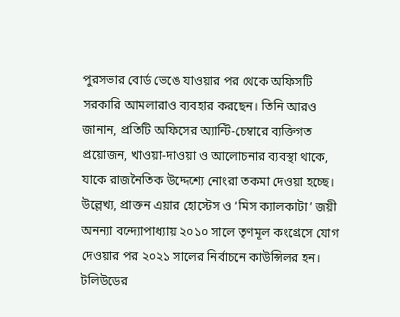পুরসভার বোর্ড ভেঙে যাওয়ার পর থেকে অফিসটি সরকারি আমলারাও ব্যবহার করছেন। তিনি আরও জানান, প্রতিটি অফিসের অ্যান্টি-চেম্বারে ব্যক্তিগত প্রয়োজন, খাওয়া-দাওয়া ও আলোচনার ব্যবস্থা থাকে, যাকে রাজনৈতিক উদ্দেশ্যে নোংরা তকমা দেওয়া হচ্ছে।
উল্লেখ্য, প্রাক্তন এয়ার হোস্টেস ও ‘মিস ক্যালকাটা’ জয়ী অনন্যা বন্দ্যোপাধ্যায় ২০১০ সালে তৃণমূল কংগ্রেসে যোগ দেওয়ার পর ২০২১ সালের নির্বাচনে কাউন্সিলর হন। টলিউডের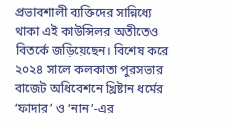প্রভাবশালী ব্যক্তিদের সান্নিধ্যে থাকা এই কাউন্সিলর অতীতেও বিতর্কে জড়িয়েছেন। বিশেষ করে ২০২৪ সালে কলকাতা পুরসভার বাজেট অধিবেশনে খ্রিষ্টান ধর্মের ‘ফাদার’ ও ‘নান’-এর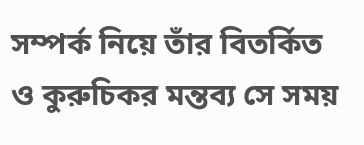সম্পর্ক নিয়ে তাঁর বিতর্কিত ও কুরুচিকর মন্তব্য সে সময়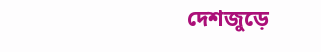দেশজুড়ে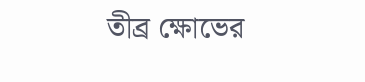তীব্র ক্ষোভের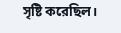সৃষ্টি করেছিল।